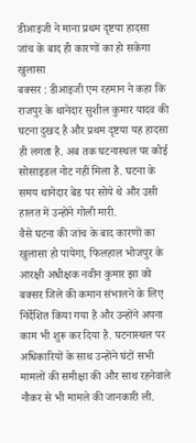डीआइजी ने माना प्रथम दृष्टया हादसा
जांच के बाद ही कारणों का हो सकेगा खुलासा
बक्सर : डीआइजी एम रहमान ने कहा कि राजपुर के थानेदार सुशील कुमार यादव की घटना दुखद है और प्रथम दृष्टया यह हादसा ही लगता है. अब तक घटनास्थल पर कोई सोसाइडल नोट नहीं मिला है. घटना के समय थानेदार बेड पर सोये थे और उसी हालत में उन्होंने गोली मारी.
वैसे घटना की जांच के बाद कारणों का खुलासा हो पायेगा, फिलहाल भोजपुर के आरक्षी अधीक्षक नवीन कुमार झा को बक्सर जिले की कमान संभालने के लिए निर्देशित किया गया है और उन्होंने अपना काम भी शुरू कर दिया है. घटनास्थल पर अधिकारियों के साथ उन्होंने घंटों सभी मामलों की समीक्षा की और साथ रहनेवाले नौकर से भी मामले की जानकारी ली.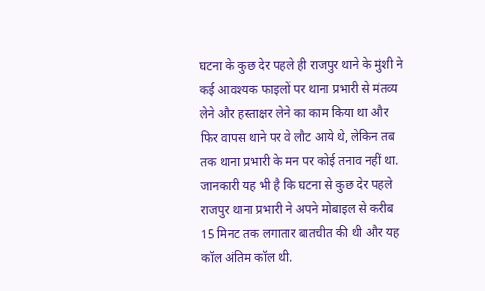घटना के कुछ देर पहले ही राजपुर थाने के मुंशी ने कई आवश्यक फाइलों पर थाना प्रभारी से मंतव्य लेने और हस्ताक्षर लेने का काम किया था और फिर वापस थाने पर वे लौट आये थे, लेकिन तब तक थाना प्रभारी के मन पर कोई तनाव नहीं था. जानकारी यह भी है कि घटना से कुछ देर पहले राजपुर थाना प्रभारी ने अपने मोबाइल से करीब 15 मिनट तक लगातार बातचीत की थी और यह कॉल अंतिम कॉल थी.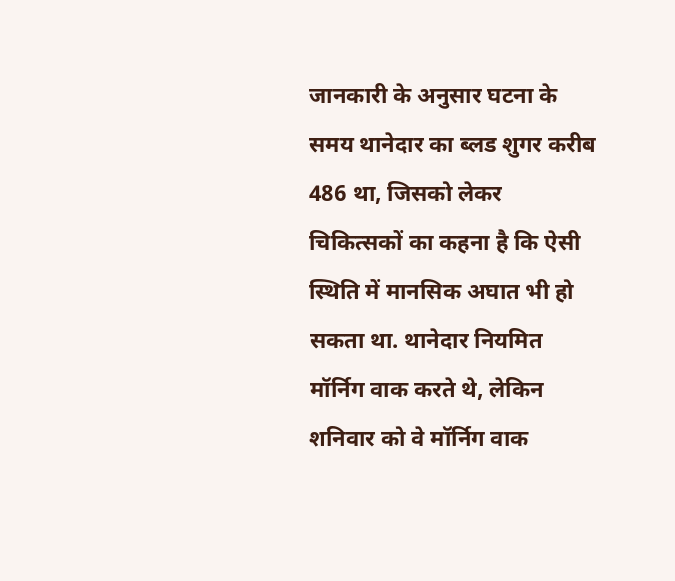जानकारी के अनुसार घटना के समय थानेदार का ब्लड शुगर करीब 486 था, जिसको लेकर चिकित्सकों का कहना है कि ऐसी स्थिति में मानसिक अघात भी हो सकता था. थानेदार नियमित मॉर्निग वाक करते थे, लेकिन शनिवार को वे मॉर्निग वाक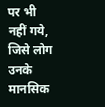पर भी नहीं गये, जिसे लोग उनके मानसिक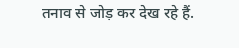तनाव से जोड़ कर देख रहे हैं.